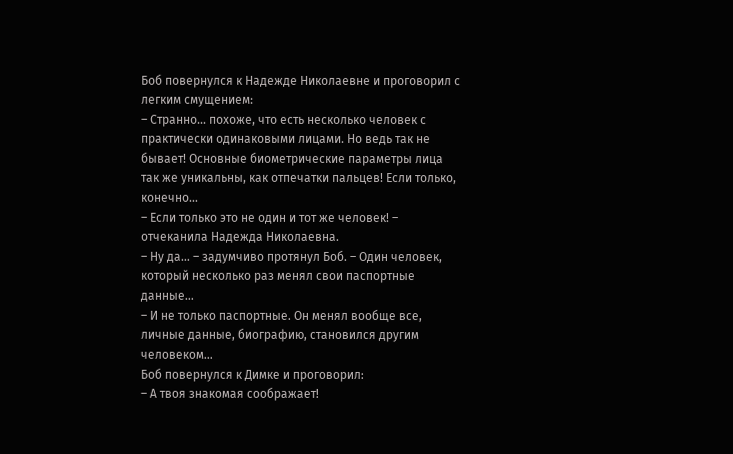Боб повернулся к Надежде Николаевне и проговорил с легким смущением:
– Странно… похоже, что есть несколько человек с практически одинаковыми лицами. Но ведь так не бывает! Основные биометрические параметры лица так же уникальны, как отпечатки пальцев! Если только, конечно…
– Если только это не один и тот же человек! – отчеканила Надежда Николаевна.
– Ну да… – задумчиво протянул Боб. – Один человек, который несколько раз менял свои паспортные данные…
– И не только паспортные. Он менял вообще все, личные данные, биографию, становился другим человеком…
Боб повернулся к Димке и проговорил:
– А твоя знакомая соображает!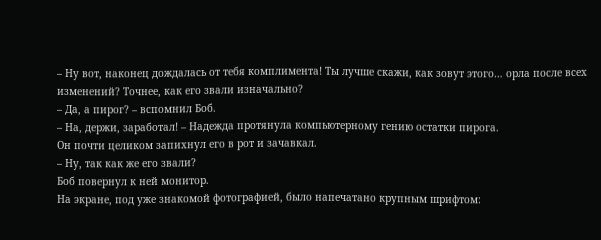– Ну вот, наконец дождалась от тебя комплимента! Ты лучше скажи, как зовут этого… орла после всех изменений? Точнее, как его звали изначально?
– Да, а пирог? – вспомнил Боб.
– На, держи, заработал! – Надежда протянула компьютерному гению остатки пирога.
Он почти целиком запихнул его в рот и зачавкал.
– Ну, так как же его звали?
Боб повернул к ней монитор.
На экране, под уже знакомой фотографией, было напечатано крупным шрифтом: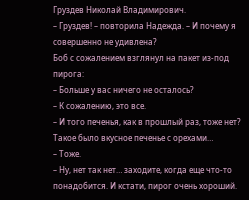Груздев Николай Владимирович.
– Груздев! – повторила Надежда. – И почему я совершенно не удивлена?
Боб с сожалением взглянул на пакет из-под пирога:
– Больше у вас ничего не осталось?
– К сожалению, это все.
– И того печенья, как в прошлый раз, тоже нет? Такое было вкусное печенье с орехами…
– Тоже.
– Ну, нет так нет… заходите, когда еще что-то понадобится. И кстати, пирог очень хороший.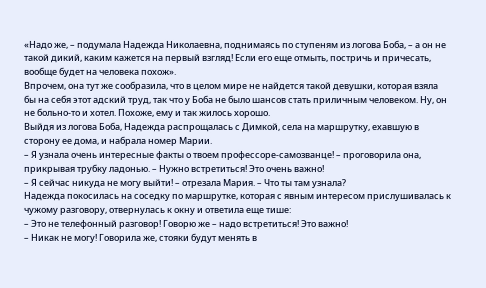«Надо же, – подумала Надежда Николаевна, поднимаясь по ступеням из логова Боба, – а он не такой дикий, каким кажется на первый взгляд! Если его еще отмыть, постричь и причесать, вообще будет на человека похож».
Впрочем, она тут же сообразила, что в целом мире не найдется такой девушки, которая взяла бы на себя этот адский труд, так что у Боба не было шансов стать приличным человеком. Ну, он не больно-то и хотел. Похоже, ему и так жилось хорошо.
Выйдя из логова Боба, Надежда распрощалась с Димкой, села на маршрутку, ехавшую в сторону ее дома, и набрала номер Марии.
– Я узнала очень интересные факты о твоем профессоре-самозванце! – проговорила она, прикрывая трубку ладонью. – Нужно встретиться! Это очень важно!
– Я сейчас никуда не могу выйти! – отрезала Мария. – Что ты там узнала?
Надежда покосилась на соседку по маршрутке, которая с явным интересом прислушивалась к чужому разговору, отвернулась к окну и ответила еще тише:
– Это не телефонный разговор! Говорю же – надо встретиться! Это важно!
– Никак не могу! Говорила же, стояки будут менять в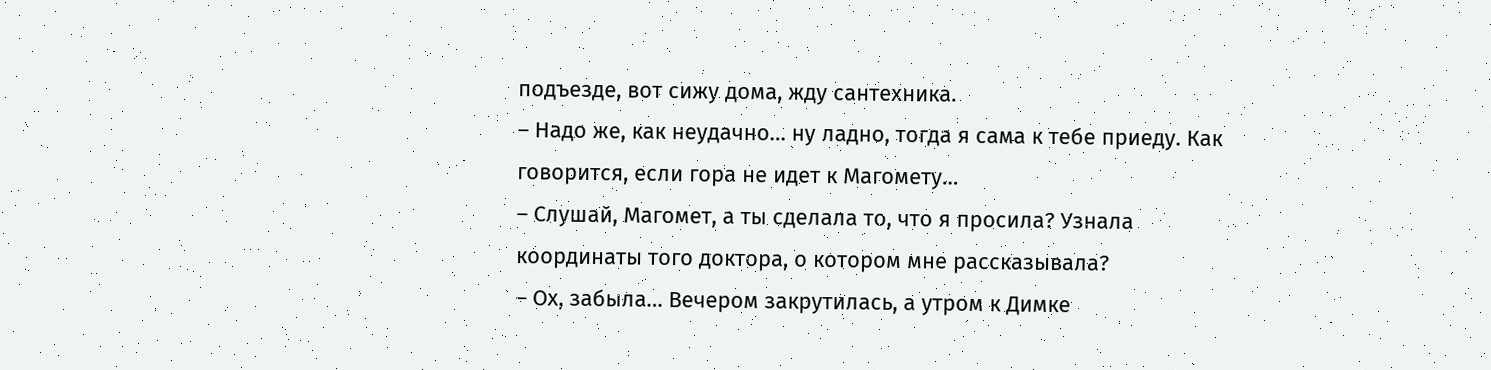подъезде, вот сижу дома, жду сантехника.
– Надо же, как неудачно… ну ладно, тогда я сама к тебе приеду. Как говорится, если гора не идет к Магомету…
– Слушай, Магомет, а ты сделала то, что я просила? Узнала координаты того доктора, о котором мне рассказывала?
– Ох, забыла… Вечером закрутилась, а утром к Димке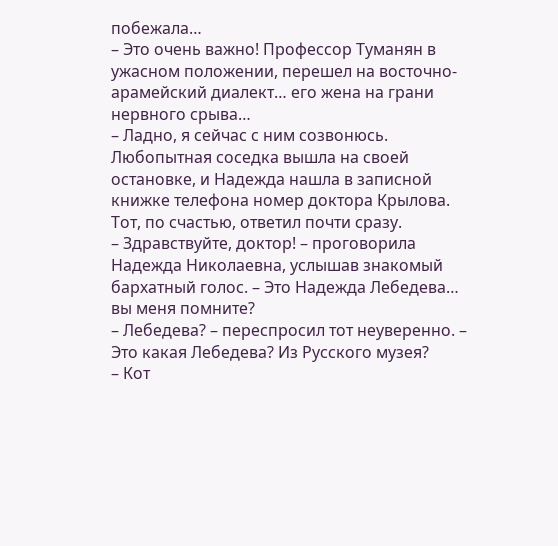побежала…
– Это очень важно! Профессор Туманян в ужасном положении, перешел на восточно-арамейский диалект… его жена на грани нервного срыва…
– Ладно, я сейчас с ним созвонюсь.
Любопытная соседка вышла на своей остановке, и Надежда нашла в записной книжке телефона номер доктора Крылова.
Тот, по счастью, ответил почти сразу.
– Здравствуйте, доктор! – проговорила Надежда Николаевна, услышав знакомый бархатный голос. – Это Надежда Лебедева… вы меня помните?
– Лебедева? – переспросил тот неуверенно. – Это какая Лебедева? Из Русского музея?
– Кот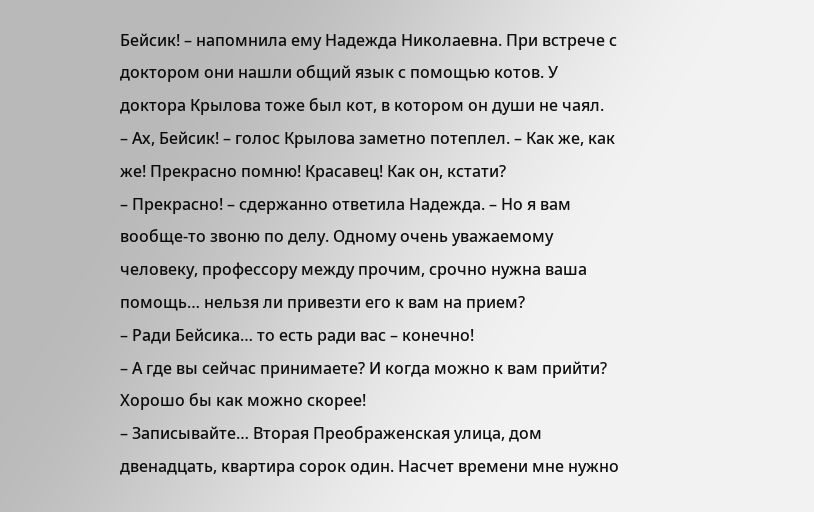Бейсик! – напомнила ему Надежда Николаевна. При встрече с доктором они нашли общий язык с помощью котов. У доктора Крылова тоже был кот, в котором он души не чаял.
– Ах, Бейсик! – голос Крылова заметно потеплел. – Как же, как же! Прекрасно помню! Красавец! Как он, кстати?
– Прекрасно! – сдержанно ответила Надежда. – Но я вам вообще-то звоню по делу. Одному очень уважаемому человеку, профессору между прочим, срочно нужна ваша помощь… нельзя ли привезти его к вам на прием?
– Ради Бейсика… то есть ради вас – конечно!
– А где вы сейчас принимаете? И когда можно к вам прийти? Хорошо бы как можно скорее!
– Записывайте… Вторая Преображенская улица, дом двенадцать, квартира сорок один. Насчет времени мне нужно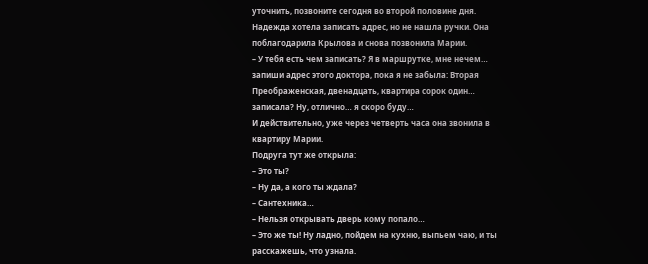уточнить, позвоните сегодня во второй половине дня.
Надежда хотела записать адрес, но не нашла ручки. Она поблагодарила Крылова и снова позвонила Марии.
– У тебя есть чем записать? Я в маршрутке, мне нечем… запиши адрес этого доктора, пока я не забыла: Вторая Преображенская, двенадцать, квартира сорок один… записала? Ну, отлично… я скоро буду…
И действительно, уже через четверть часа она звонила в квартиру Марии.
Подруга тут же открыла:
– Это ты?
– Ну да, а кого ты ждала?
– Сантехника…
– Нельзя открывать дверь кому попало…
– Это же ты! Ну ладно, пойдем на кухню, выпьем чаю, и ты расскажешь, что узнала.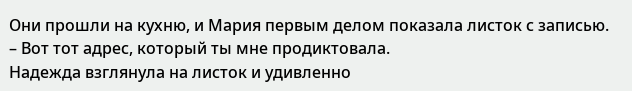Они прошли на кухню, и Мария первым делом показала листок с записью.
– Вот тот адрес, который ты мне продиктовала.
Надежда взглянула на листок и удивленно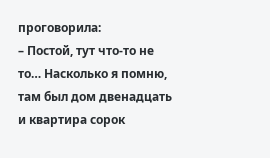проговорила:
– Постой, тут что-то не то… Насколько я помню, там был дом двенадцать и квартира сорок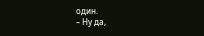один.
– Ну да,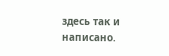здесь так и написано.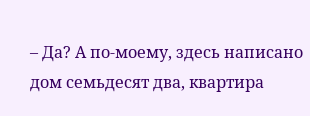– Да? А по-моему, здесь написано дом семьдесят два, квартира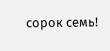сорок семь!